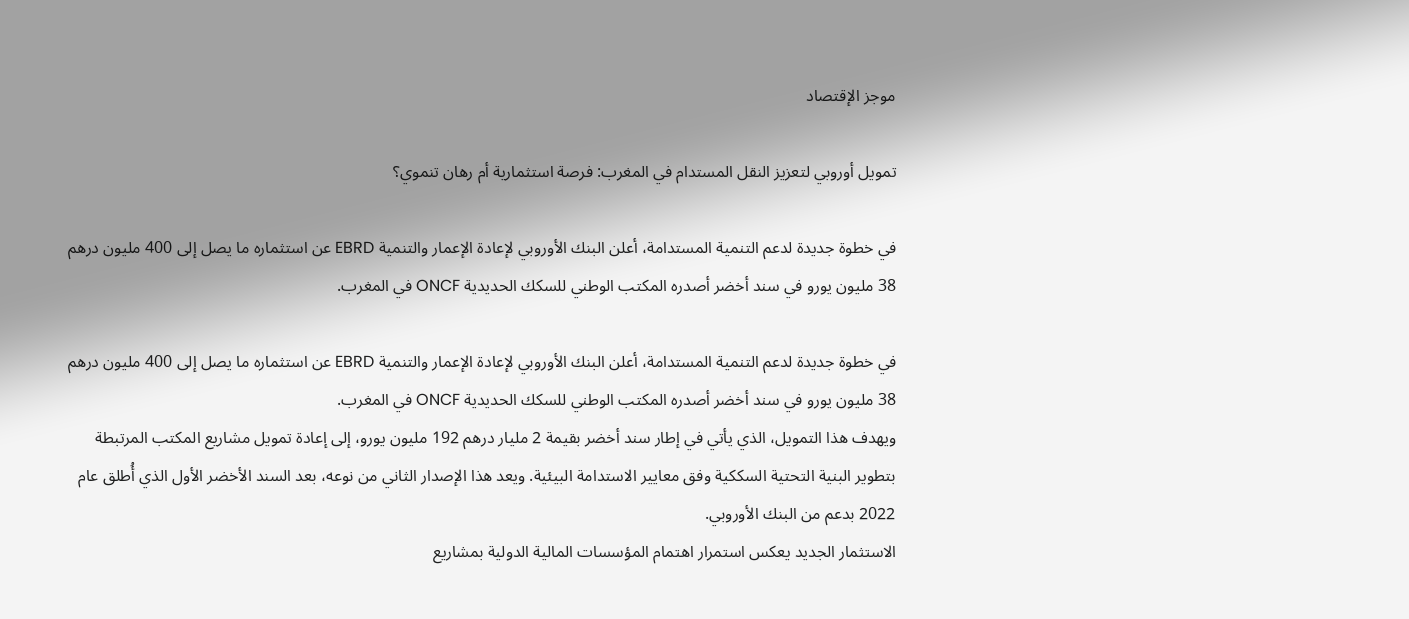موجز الإقتصاد

تمويل أوروبي لتعزيز النقل المستدام في المغرب: فرصة استثمارية أم رهان تنموي؟

في خطوة جديدة لدعم التنمية المستدامة، أعلن البنك الأوروبي لإعادة الإعمار والتنمية EBRD عن استثماره ما يصل إلى 400 مليون درهم 38 مليون يورو في سند أخضر أصدره المكتب الوطني للسكك الحديدية ONCF في المغرب.

في خطوة جديدة لدعم التنمية المستدامة، أعلن البنك الأوروبي لإعادة الإعمار والتنمية EBRD عن استثماره ما يصل إلى 400 مليون درهم 38 مليون يورو في سند أخضر أصدره المكتب الوطني للسكك الحديدية ONCF في المغرب.
ويهدف هذا التمويل، الذي يأتي في إطار سند أخضر بقيمة 2 مليار درهم 192 مليون يورو، إلى إعادة تمويل مشاريع المكتب المرتبطة بتطوير البنية التحتية السككية وفق معايير الاستدامة البيئية. ويعد هذا الإصدار الثاني من نوعه، بعد السند الأخضر الأول الذي أُطلق عام 2022 بدعم من البنك الأوروبي.
الاستثمار الجديد يعكس استمرار اهتمام المؤسسات المالية الدولية بمشاريع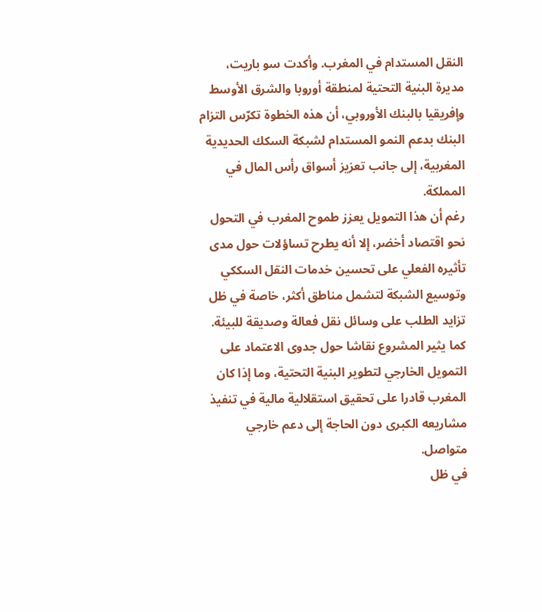النقل المستدام في المغرب. وأكدت سو باريت، مديرة البنية التحتية لمنطقة أوروبا والشرق الأوسط وإفريقيا بالبنك الأوروبي، أن هذه الخطوة تكرّس التزام البنك بدعم النمو المستدام لشبكة السكك الحديدية المغربية، إلى جانب تعزيز أسواق رأس المال في المملكة.
رغم أن هذا التمويل يعزز طموح المغرب في التحول نحو اقتصاد أخضر، إلا أنه يطرح تساؤلات حول مدى تأثيره الفعلي على تحسين خدمات النقل السككي وتوسيع الشبكة لتشمل مناطق أكثر، خاصة في ظل تزايد الطلب على وسائل نقل فعالة وصديقة للبيئة.
كما يثير المشروع نقاشا حول جدوى الاعتماد على التمويل الخارجي لتطوير البنية التحتية، وما إذا كان المغرب قادرا على تحقيق استقلالية مالية في تنفيذ مشاريعه الكبرى دون الحاجة إلى دعم خارجي متواصل.
في ظل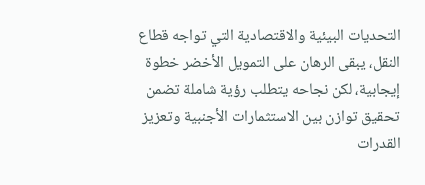التحديات البيئية والاقتصادية التي تواجه قطاع النقل، يبقى الرهان على التمويل الأخضر خطوة إيجابية، لكن نجاحه يتطلب رؤية شاملة تضمن تحقيق توازن بين الاستثمارات الأجنبية وتعزيز القدرات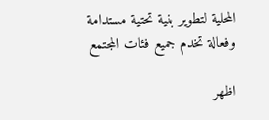المحلية لتطوير بنية تحتية مستدامة وفعالة تخدم جميع فئات المجتمع

اظهر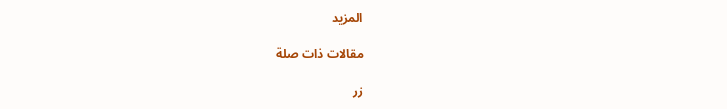المزيد

مقالات ذات صلة

زر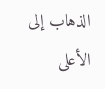الذهاب إلى الأعلى